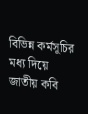বিভিন্ন কর্মসূচির মধ্য দিয়ে জাতীয় কবি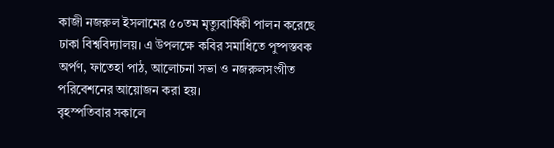কাজী নজরুল ইসলামের ৫০তম মৃত্যুবার্ষিকী পালন করেছে ঢাকা বিশ্ববিদ্যালয়। এ উপলক্ষে কবির সমাধিতে পুষ্পস্তবক অর্পণ, ফাতেহা পাঠ, আলোচনা সভা ও নজরুলসংগীত পরিবেশনের আয়োজন করা হয়।
বৃহস্পতিবার সকালে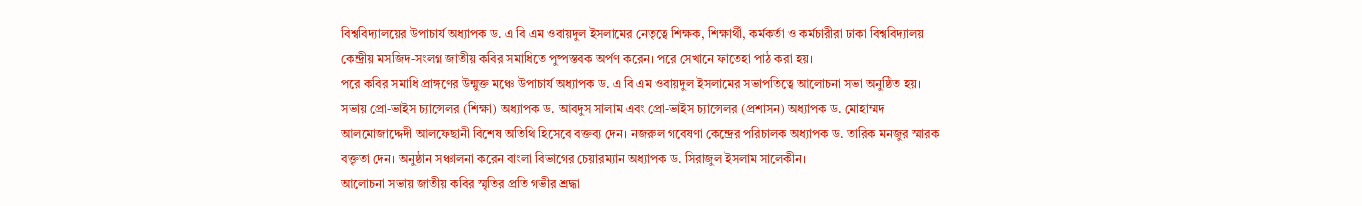বিশ্ববিদ্যালয়ের উপাচার্য অধ্যাপক ড. এ বি এম ওবায়দুল ইসলামের নেতৃত্বে শিক্ষক, শিক্ষার্থী, কর্মকর্তা ও কর্মচারীরা ঢাকা বিশ্ববিদ্যালয় কেন্দ্রীয় মসজিদ-সংলগ্ন জাতীয় কবির সমাধিতে পুষ্পস্তবক অর্পণ করেন। পরে সেখানে ফাতেহা পাঠ করা হয়।
পরে কবির সমাধি প্রাঙ্গণের উন্মুক্ত মঞ্চে উপাচার্য অধ্যাপক ড. এ বি এম ওবায়দুল ইসলামের সভাপতিত্বে আলোচনা সভা অনুষ্ঠিত হয়। সভায় প্রো-ভাইস চ্যান্সেলর (শিক্ষা) অধ্যাপক ড. আবদুস সালাম এবং প্রো-ভাইস চ্যান্সেলর (প্রশাসন) অধ্যাপক ড. মোহাম্মদ আলমোজাদ্দেদী আলফেছানী বিশেষ অতিথি হিসেবে বক্তব্য দেন। নজরুল গবেষণা কেন্দ্রের পরিচালক অধ্যাপক ড. তারিক মনজুর স্মারক বক্তৃতা দেন। অনুষ্ঠান সঞ্চালনা করেন বাংলা বিভাগের চেয়ারম্যান অধ্যাপক ড. সিরাজুল ইসলাম সালেকীন।
আলোচনা সভায় জাতীয় কবির স্মৃতির প্রতি গভীর শ্রদ্ধা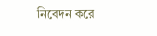নিবেদন করে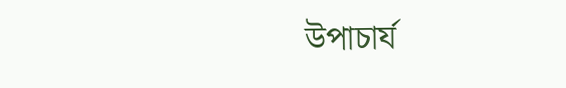উপাচার্য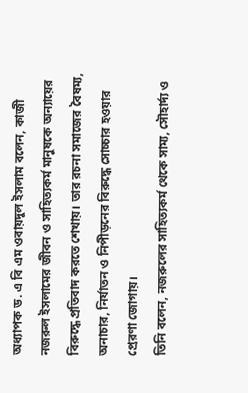অধ্যাপক ড. এ বি এম ওবায়দুল ইসলাম বলেন, কাজী নজরুল ইসলামের জীবন ও সাহিত্যকর্ম মানুষকে অন্যায়ের বিরুদ্ধে প্রতিবাদ করতে শেখায়। তার রচনা সমাজের বৈষম্য, অনাচার, নির্যাতন ও নিপীড়নের বিরুদ্ধে সোচ্চার হওয়ার প্রেরণা জোগায়।
তিনি বলেন, নজরুলের সাহিত্যকর্ম থেকে সাম্য, সৌহার্দ্য ও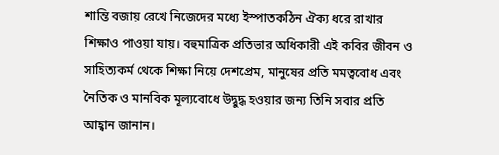শান্তি বজায় রেখে নিজেদের মধ্যে ইস্পাতকঠিন ঐক্য ধরে রাখার শিক্ষাও পাওয়া যায়। বহুমাত্রিক প্রতিভার অধিকারী এই কবির জীবন ও সাহিত্যকর্ম থেকে শিক্ষা নিয়ে দেশপ্রেম, মানুষের প্রতি মমত্ববোধ এবং নৈতিক ও মানবিক মূল্যবোধে উদ্বুদ্ধ হওয়ার জন্য তিনি সবার প্রতি আহ্বান জানান।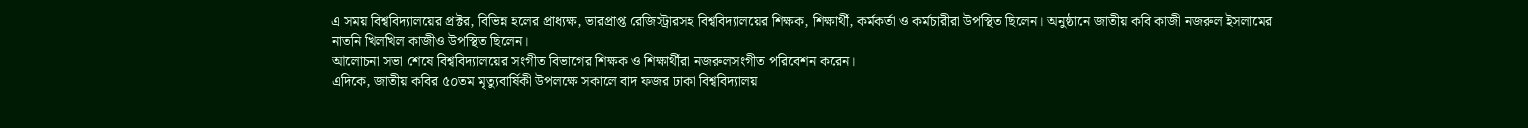এ সময় বিশ্ববিদ্যালয়ের প্রক্টর, বিভিন্ন হলের প্রাধ্যক্ষ, ভারপ্রাপ্ত রেজিস্ট্রারসহ বিশ্ববিদ্যালয়ের শিক্ষক, শিক্ষার্থী, কর্মকর্তা ও কর্মচারীরা উপস্থিত ছিলেন। অনুষ্ঠানে জাতীয় কবি কাজী নজরুল ইসলামের নাতনি খিলখিল কাজীও উপস্থিত ছিলেন।
আলোচনা সভা শেষে বিশ্ববিদ্যালয়ের সংগীত বিভাগের শিক্ষক ও শিক্ষার্থীরা নজরুলসংগীত পরিবেশন করেন।
এদিকে, জাতীয় কবির ৫০তম মৃত্যুবার্ষিকী উপলক্ষে সকালে বাদ ফজর ঢাকা বিশ্ববিদ্যালয়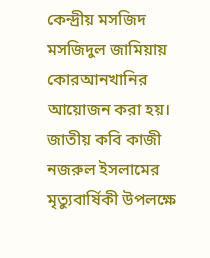কেন্দ্রীয় মসজিদ মসজিদুল জামিয়ায় কোরআনখানির আয়োজন করা হয়।
জাতীয় কবি কাজী নজরুল ইসলামের মৃত্যুবার্ষিকী উপলক্ষে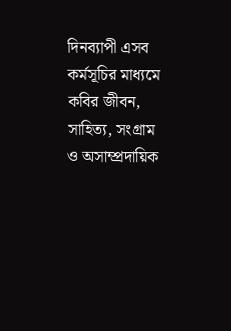দিনব্যাপী এসব কর্মসূচির মাধ্যমে কবির জীবন, সাহিত্য, সংগ্রাম ও অসাম্প্রদায়িক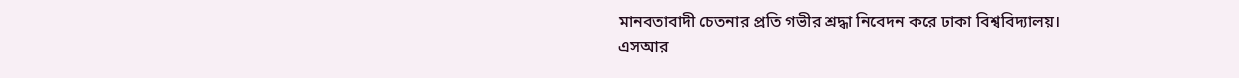মানবতাবাদী চেতনার প্রতি গভীর শ্রদ্ধা নিবেদন করে ঢাকা বিশ্ববিদ্যালয়।
এসআর